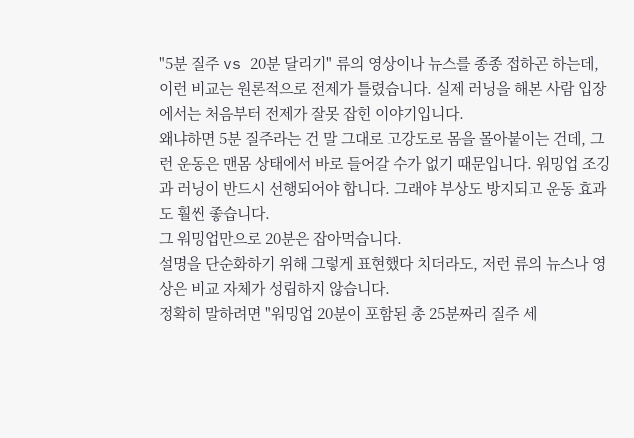"5분 질주 vs 20분 달리기" 류의 영상이나 뉴스를 종종 접하곤 하는데, 이런 비교는 원론적으로 전제가 틀렸습니다. 실제 러닝을 해본 사람 입장에서는 처음부터 전제가 잘못 잡힌 이야기입니다.
왜냐하면 5분 질주라는 건 말 그대로 고강도로 몸을 몰아붙이는 건데, 그런 운동은 맨몸 상태에서 바로 들어갈 수가 없기 때문입니다. 워밍업 조깅과 러닝이 반드시 선행되어야 합니다. 그래야 부상도 방지되고 운동 효과도 훨씬 좋습니다.
그 워밍업만으로 20분은 잡아먹습니다.
설명을 단순화하기 위해 그렇게 표현했다 치더라도, 저런 류의 뉴스나 영상은 비교 자체가 성립하지 않습니다.
정확히 말하려면 "워밍업 20분이 포함된 총 25분짜리 질주 세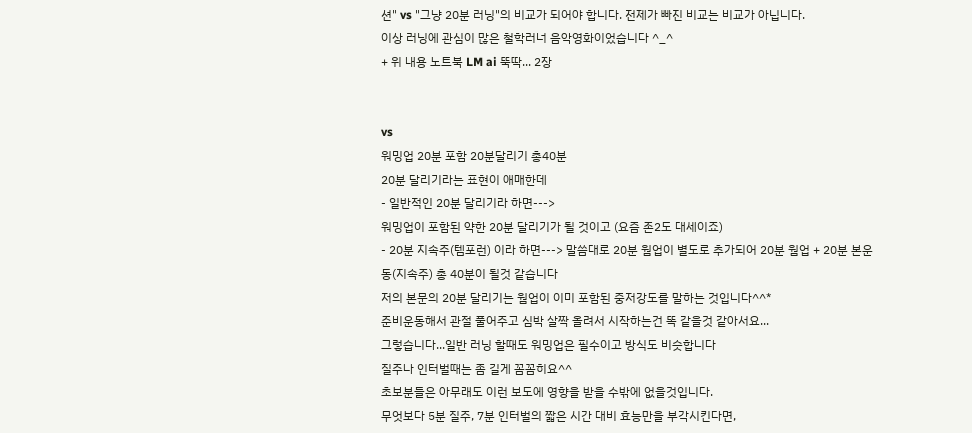션" vs "그냥 20분 러닝"의 비교가 되어야 합니다. 전제가 빠진 비교는 비교가 아닙니다.
이상 러닝에 관심이 많은 철학러너 음악영화이었습니다 ^_^
+ 위 내용 노트북 LM ai 뚝딱... 2장


vs
워밍업 20분 포함 20분달리기 총40분
20분 달리기라는 표현이 애매한데
- 일반적인 20분 달리기라 하면--->
워밍업이 포함된 약한 20분 달리기가 될 것이고 (요즘 존2도 대세이죠)
- 20분 지속주(템포런) 이라 하면---> 말씀대로 20분 웜업이 별도로 추가되어 20분 웜업 + 20분 본운동(지속주) 총 40분이 될것 같습니다
저의 본문의 20분 달리기는 웜업이 이미 포함된 중저강도를 말하는 것입니다^^*
준비운동해서 관절 풀어주고 심박 살짝 올려서 시작하는건 똑 같을것 같아서요...
그렇습니다...일반 러닝 할때도 워밍업은 필수이고 방식도 비슷합니다
질주나 인터벌때는 좀 길게 꼼꼼히요^^
초보분들은 아무래도 이런 보도에 영향을 받을 수밖에 없을것입니다.
무엇보다 5분 질주, 7분 인터벌의 짧은 시간 대비 효능만을 부각시킨다면,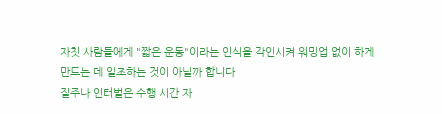자칫 사람들에게 "짧은 운동"이라는 인식을 각인시켜 워밍업 없이 하게 만드는 데 일조하는 것이 아닐까 합니다
질주나 인터벌은 수행 시간 자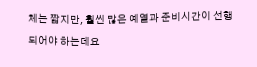체는 짧지만, 훨씬 많은 예열과 준비시간이 선행되어야 하는데요